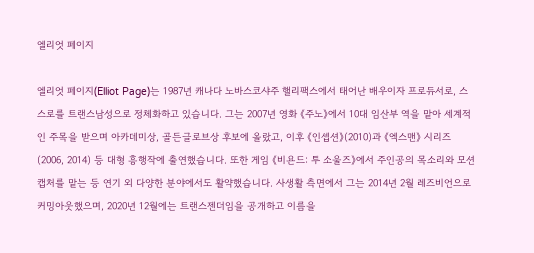엘리엇 페이지

엘리엇 페이지(Elliot Page)는 1987년 캐나다 노바스코샤주 핼리팩스에서 태어난 배우이자 프로듀서로, 스스로를 트랜스남성으로 정체화하고 있습니다. 그는 2007년 영화 《주노》에서 10대 임산부 역을 맡아 세계적인 주목을 받으며 아카데미상, 골든글로브상 후보에 올랐고, 이후 《인셉션》(2010)과 《엑스맨》 시리즈(2006, 2014) 등 대형 흥행작에 출연했습니다. 또한 게임 《비욘드: 투 소울즈》에서 주인공의 목소리와 모션캡처를 맡는 등 연기 외 다양한 분야에서도 활약했습니다. 사생활 측면에서 그는 2014년 2월 레즈비언으로 커밍아웃했으며, 2020년 12월에는 트랜스젠더임을 공개하고 이름을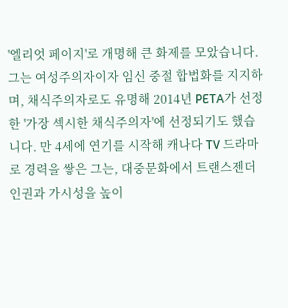'엘리엇 페이지'로 개명해 큰 화제를 모았습니다. 그는 여성주의자이자 임신 중절 합법화를 지지하며, 채식주의자로도 유명해 2014년 PETA가 선정한 '가장 섹시한 채식주의자'에 선정되기도 했습니다. 만 4세에 연기를 시작해 캐나다 TV 드라마로 경력을 쌓은 그는, 대중문화에서 트랜스젠더 인권과 가시성을 높이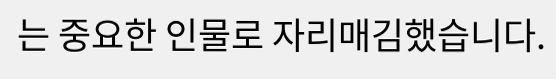는 중요한 인물로 자리매김했습니다.